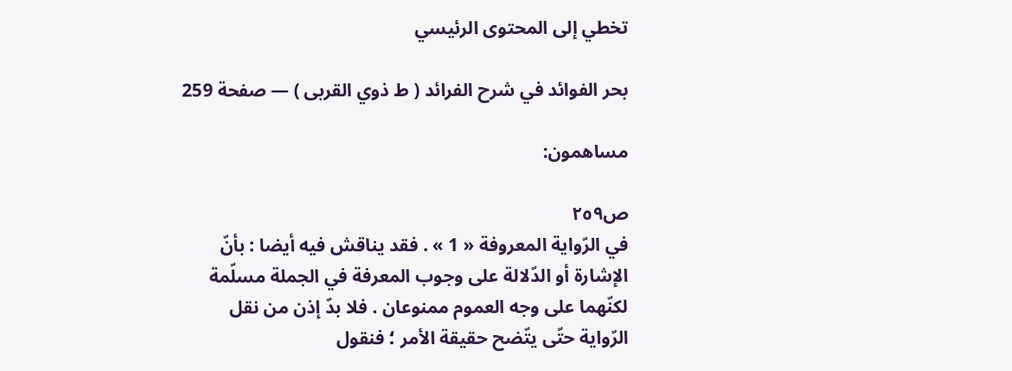تخطي إلى المحتوى الرئيسي

بحر الفوائد في شرح الفرائد ( ط ذوي القربى ) — صفحة 259

مساهمون:

ص٢٥٩
في الرّواية المعروفة « 1 » . فقد يناقش فيه أيضا : بأنّ الإشارة أو الدّلالة على وجوب المعرفة في الجملة مسلّمة لكنّهما على وجه العموم ممنوعان . فلا بدّ إذن من نقل الرّواية حتّى يتّضح حقيقة الأمر ؛ فنقول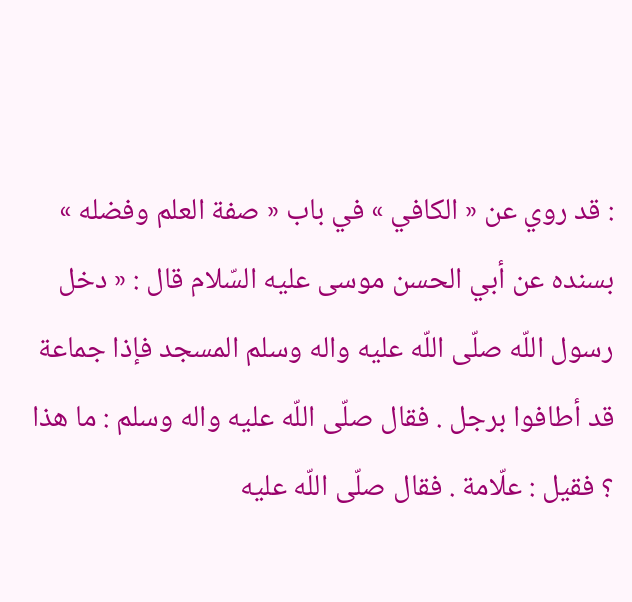: قد روي عن « الكافي » في باب « صفة العلم وفضله » بسنده عن أبي الحسن موسى عليه السّلام قال : « دخل رسول اللّه صلّى اللّه عليه واله وسلم المسجد فإذا جماعة قد أطافوا برجل . فقال صلّى اللّه عليه واله وسلم : ما هذا ؟ فقيل : علّامة . فقال صلّى اللّه عليه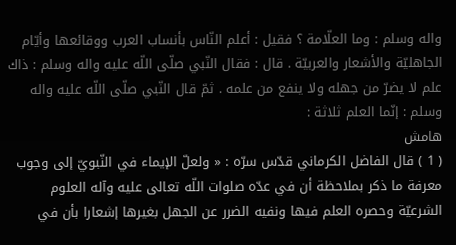واله وسلم : وما العلّامة ؟ فقيل : أعلم النّاس بأنساب العرب ووقائعها وأيّام الجاهليّة والأشعار والعربيّة . قال : فقال النّبي صلّى اللّه عليه واله وسلم : ذاك علم لا يضرّ من جهله ولا ينفع من علمه . ثمّ قال النّبي صلّى اللّه عليه واله وسلم : إنّما العلم ثلاثة :
هامش
( 1 ) قال الفاضل الكرماني قدّس سرّه : « ولعلّ الإيماء في النّبويّ إلى وجوب معرفة ما ذكر بملاحظة أن في عدّه صلوات اللّه تعالى عليه وآله العلوم الشرعيّة وحصره العلم فيها ونفيه الضرر عن الجهل بغيرها إشعارا بأن في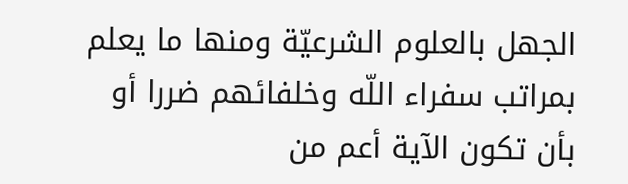الجهل بالعلوم الشرعيّة ومنها ما يعلم بمراتب سفراء اللّه وخلفائهم ضررا أو بأن تكون الآية أعم من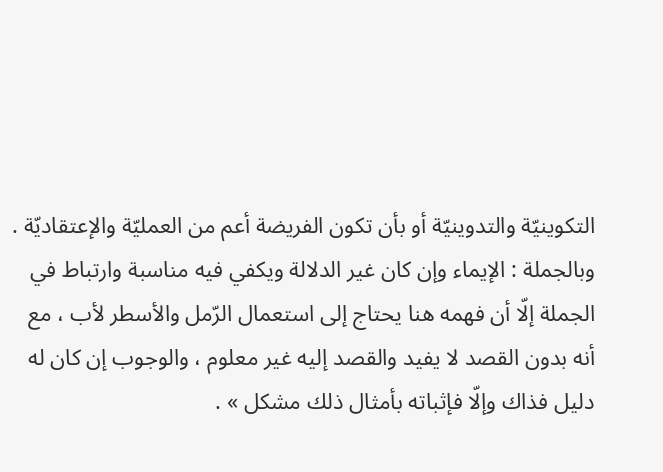التكوينيّة والتدوينيّة أو بأن تكون الفريضة أعم من العمليّة والإعتقاديّة . وبالجملة : الإيماء وإن كان غير الدلالة ويكفي فيه مناسبة وارتباط في الجملة إلّا أن فهمه هنا يحتاج إلى استعمال الرّمل والأسطر لأب ، مع أنه بدون القصد لا يفيد والقصد إليه غير معلوم ، والوجوب إن كان له دليل فذاك وإلّا فإثباته بأمثال ذلك مشكل » .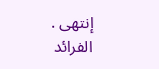إنتهى . الفرائد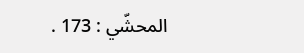المحشّي : 173 .